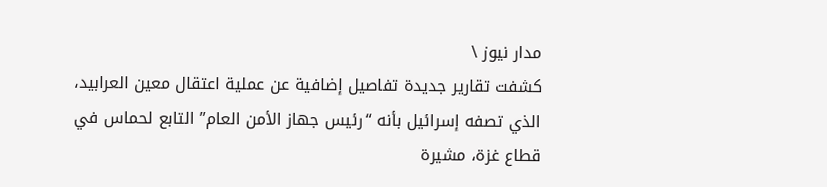مدار نيوز \
كشفت تقارير جديدة تفاصيل إضافية عن عملية اعتقال معين العرابيد، الذي تصفه إسرائيل بأنه “رئيس جهاز الأمن العام” التابع لحماس في قطاع غزة، مشيرة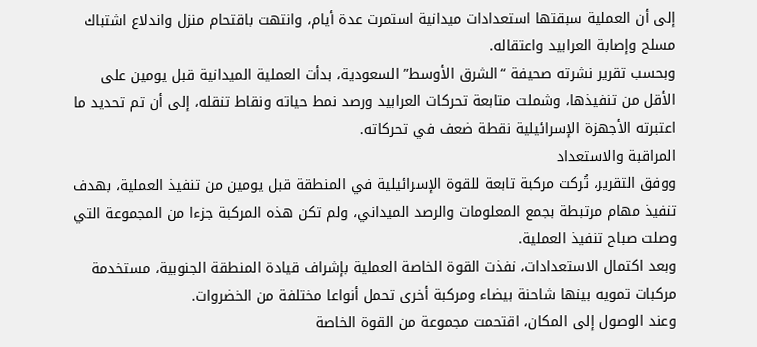إلى أن العملية سبقتها استعدادات ميدانية استمرت عدة أيام، وانتهت باقتحام منزل واندلاع اشتباك مسلح وإصابة العرابيد واعتقاله.
وبحسب تقرير نشرته صحيفة “الشرق الأوسط” السعودية، بدأت العملية الميدانية قبل يومين على الأقل من تنفيذها، وشملت متابعة تحركات العرابيد ورصد نمط حياته ونقاط تنقله، إلى أن تم تحديد ما اعتبرته الأجهزة الإسرائيلية نقطة ضعف في تحركاته.
المراقبة والاستعداد
ووفق التقرير، تُركت مركبة تابعة للقوة الإسرائيلية في المنطقة قبل يومين من تنفيذ العملية، بهدف تنفيذ مهام مرتبطة بجمع المعلومات والرصد الميداني، ولم تكن هذه المركبة جزءا من المجموعة التي وصلت صباح تنفيذ العملية.
وبعد اكتمال الاستعدادات، نفذت القوة الخاصة العملية بإشراف قيادة المنطقة الجنوبية، مستخدمة مركبات تمويه بينها شاحنة بيضاء ومركبة أخرى تحمل أنواعا مختلفة من الخضروات.
وعند الوصول إلى المكان، اقتحمت مجموعة من القوة الخاصة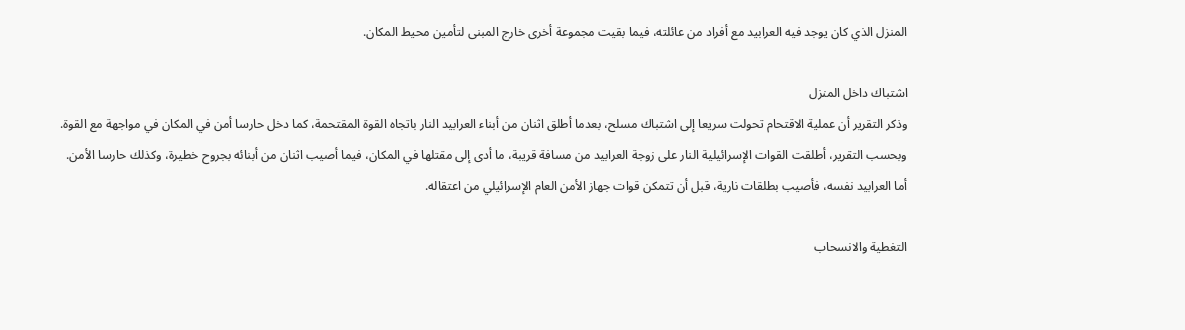المنزل الذي كان يوجد فيه العرابيد مع أفراد من عائلته، فيما بقيت مجموعة أخرى خارج المبنى لتأمين محيط المكان.

اشتباك داخل المنزل
وذكر التقرير أن عملية الاقتحام تحولت سريعا إلى اشتباك مسلح، بعدما أطلق اثنان من أبناء العرابيد النار باتجاه القوة المقتحمة، كما دخل حارسا أمن في المكان في مواجهة مع القوة.
وبحسب التقرير، أطلقت القوات الإسرائيلية النار على زوجة العرابيد من مسافة قريبة، ما أدى إلى مقتلها في المكان، فيما أصيب اثنان من أبنائه بجروح خطيرة، وكذلك حارسا الأمن.
أما العرابيد نفسه، فأصيب بطلقات نارية، قبل أن تتمكن قوات جهاز الأمن العام الإسرائيلي من اعتقاله.

التغطية والانسحاب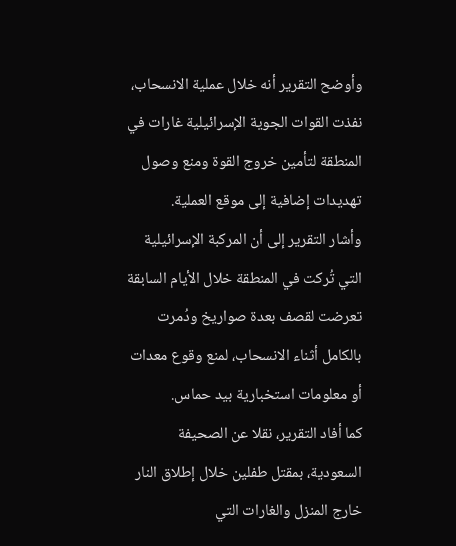وأوضح التقرير أنه خلال عملية الانسحاب، نفذت القوات الجوية الإسرائيلية غارات في المنطقة لتأمين خروج القوة ومنع وصول تهديدات إضافية إلى موقع العملية.
وأشار التقرير إلى أن المركبة الإسرائيلية التي تُركت في المنطقة خلال الأيام السابقة تعرضت لقصف بعدة صواريخ ودُمرت بالكامل أثناء الانسحاب، لمنع وقوع معدات أو معلومات استخبارية بيد حماس.
كما أفاد التقرير، نقلا عن الصحيفة السعودية، بمقتل طفلين خلال إطلاق النار خارج المنزل والغارات التي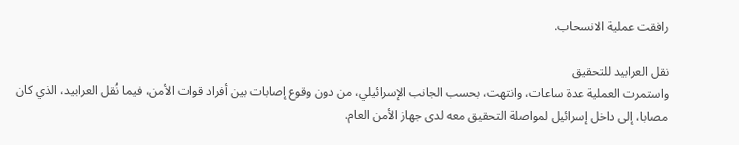رافقت عملية الانسحاب.

نقل العرابيد للتحقيق
واستمرت العملية عدة ساعات، وانتهت، بحسب الجانب الإسرائيلي، من دون وقوع إصابات بين أفراد قوات الأمن، فيما نُقل العرابيد، الذي كان مصابا، إلى داخل إسرائيل لمواصلة التحقيق معه لدى جهاز الأمن العام.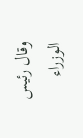وقال رئيس الوزراء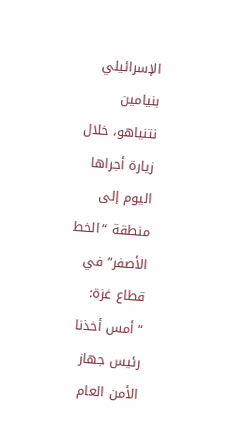الإسرائيلي بنيامين نتنياهو، خلال زيارة أجراها اليوم إلى منطقة “الخط الأصفر” في قطاع غزة: “أمس أخذنا رئيس جهاز الأمن العام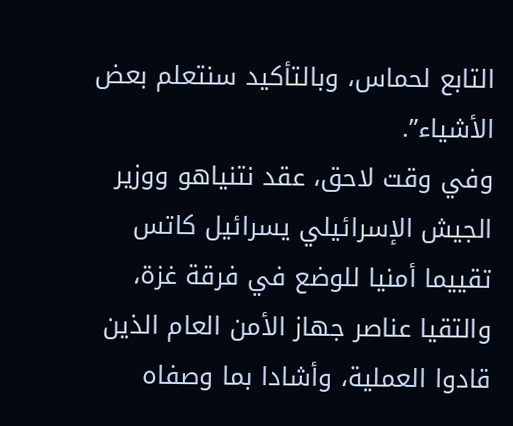التابع لحماس، وبالتأكيد سنتعلم بعض الأشياء”.
وفي وقت لاحق، عقد نتنياهو ووزير الجيش الإسرائيلي يسرائيل كاتس تقييما أمنيا للوضع في فرقة غزة، والتقيا عناصر جهاز الأمن العام الذين قادوا العملية، وأشادا بما وصفاه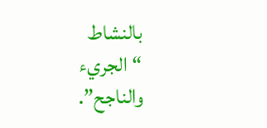بالنشاط “الجريء والناجح”.